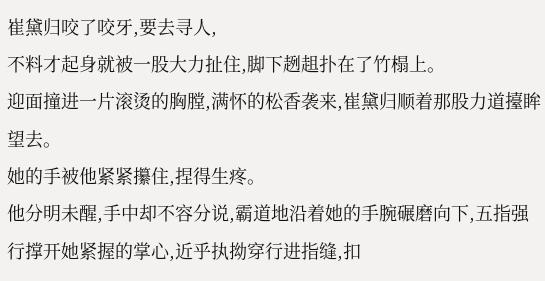崔黛归咬了咬牙,要去寻人,
不料才起身就被一股大力扯住,脚下趔趄扑在了竹榻上。
迎面撞进一片滚烫的胸膛,满怀的松香袭来,崔黛归顺着那股力道擡眸望去。
她的手被他紧紧攥住,捏得生疼。
他分明未醒,手中却不容分说,霸道地沿着她的手腕碾磨向下,五指强行撑开她紧握的掌心,近乎执拗穿行进指缝,扣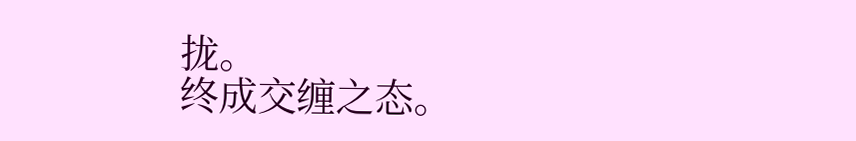拢。
终成交缠之态。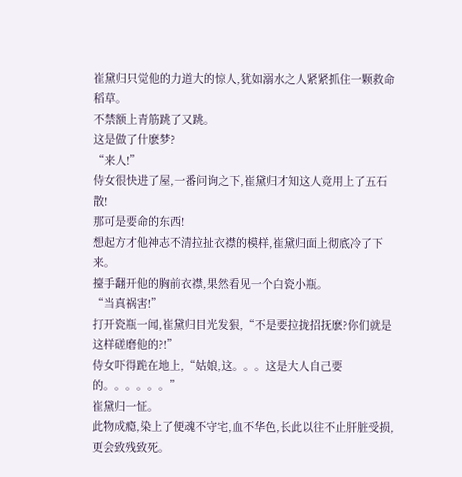崔黛归只觉他的力道大的惊人,犹如溺水之人紧紧抓住一颗救命稻草。
不禁额上青筋跳了又跳。
这是做了什麽梦?
“来人!”
侍女很快进了屋,一番问询之下,崔黛归才知这人竟用上了五石散!
那可是要命的东西!
想起方才他神志不清拉扯衣襟的模样,崔黛归面上彻底冷了下来。
擡手翻开他的胸前衣襟,果然看见一个白瓷小瓶。
“当真祸害!”
打开瓷瓶一闻,崔黛归目光发狠,“不是要拉拢招抚麽?你们就是这样磋磨他的?!”
侍女吓得跪在地上,“姑娘,这。。。这是大人自己要的。。。。。。”
崔黛归一怔。
此物成瘾,染上了便魂不守宅,血不华色,长此以往不止肝脏受损,更会致残致死。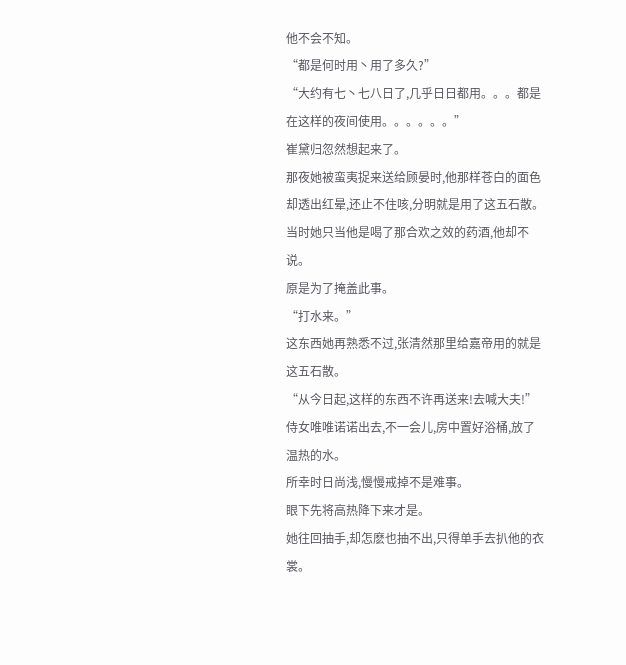他不会不知。
“都是何时用丶用了多久?”
“大约有七丶七八日了,几乎日日都用。。。都是在这样的夜间使用。。。。。。”
崔黛归忽然想起来了。
那夜她被蛮夷捉来送给顾晏时,他那样苍白的面色却透出红晕,还止不住咳,分明就是用了这五石散。
当时她只当他是喝了那合欢之效的药酒,他却不说。
原是为了掩盖此事。
“打水来。”
这东西她再熟悉不过,张清然那里给嘉帝用的就是这五石散。
“从今日起,这样的东西不许再送来!去喊大夫!”
侍女唯唯诺诺出去,不一会儿,房中置好浴桶,放了温热的水。
所幸时日尚浅,慢慢戒掉不是难事。
眼下先将高热降下来才是。
她往回抽手,却怎麽也抽不出,只得单手去扒他的衣裳。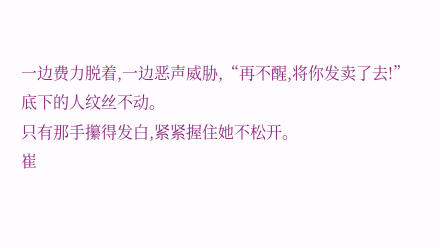一边费力脱着,一边恶声威胁,“再不醒,将你发卖了去!”
底下的人纹丝不动。
只有那手攥得发白,紧紧握住她不松开。
崔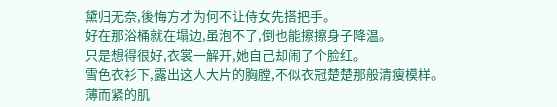黛归无奈,後悔方才为何不让侍女先搭把手。
好在那浴桶就在塌边,虽泡不了,倒也能擦擦身子降温。
只是想得很好,衣裳一解开,她自己却闹了个脸红。
雪色衣衫下,露出这人大片的胸膛,不似衣冠楚楚那般清瘦模样。
薄而紧的肌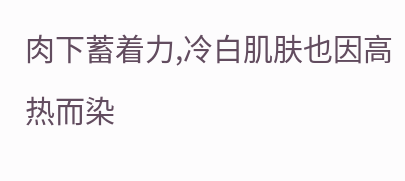肉下蓄着力,冷白肌肤也因高热而染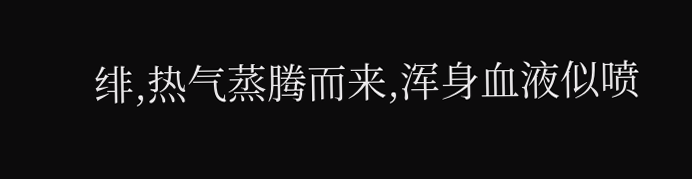绯,热气蒸腾而来,浑身血液似喷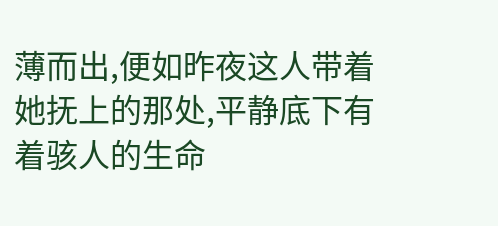薄而出,便如昨夜这人带着她抚上的那处,平静底下有着骇人的生命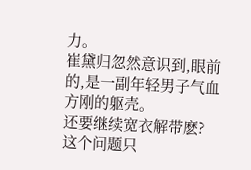力。
崔黛归忽然意识到,眼前的,是一副年轻男子气血方刚的躯壳。
还要继续宽衣解带麽?
这个问题只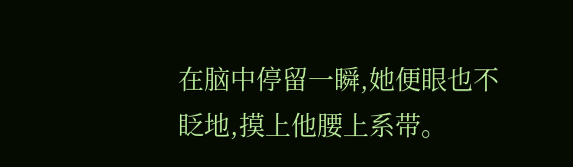在脑中停留一瞬,她便眼也不眨地,摸上他腰上系带。